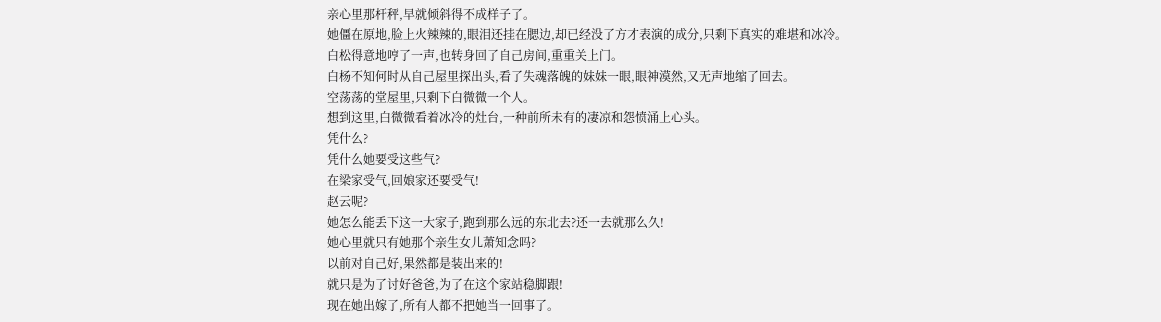亲心里那杆秤,早就倾斜得不成样子了。
她僵在原地,脸上火辣辣的,眼泪还挂在腮边,却已经没了方才表演的成分,只剩下真实的难堪和冰冷。
白松得意地哼了一声,也转身回了自己房间,重重关上门。
白杨不知何时从自己屋里探出头,看了失魂落魄的妹妹一眼,眼神漠然,又无声地缩了回去。
空荡荡的堂屋里,只剩下白微微一个人。
想到这里,白微微看着冰冷的灶台,一种前所未有的凄凉和怨愤涌上心头。
凭什么?
凭什么她要受这些气?
在梁家受气,回娘家还要受气!
赵云呢?
她怎么能丢下这一大家子,跑到那么远的东北去?还一去就那么久!
她心里就只有她那个亲生女儿萧知念吗?
以前对自己好,果然都是装出来的!
就只是为了讨好爸爸,为了在这个家站稳脚跟!
现在她出嫁了,所有人都不把她当一回事了。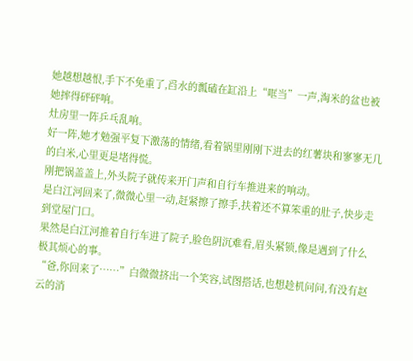她越想越恨,手下不免重了,舀水的瓢磕在缸沿上“哐当”一声,淘米的盆也被她摔得砰砰响。
灶房里一阵乒乓乱响。
好一阵,她才勉强平复下激荡的情绪,看着锅里刚刚下进去的红薯块和寥寥无几的白米,心里更是堵得慌。
刚把锅盖盖上,外头院子就传来开门声和自行车推进来的响动。
是白江河回来了,微微心里一动,赶紧擦了擦手,扶着还不算笨重的肚子,快步走到堂屋门口。
果然是白江河推着自行车进了院子,脸色阴沉难看,眉头紧锁,像是遇到了什么极其烦心的事。
“爸,你回来了……”白微微挤出一个笑容,试图搭话,也想趁机问问,有没有赵云的消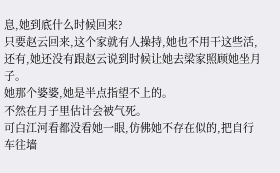息,她到底什么时候回来?
只要赵云回来,这个家就有人操持,她也不用干这些活,
还有,她还没有跟赵云说到时候让她去梁家照顾她坐月子。
她那个婆婆,她是半点指望不上的。
不然在月子里估计会被气死。
可白江河看都没看她一眼,仿佛她不存在似的,把自行车往墙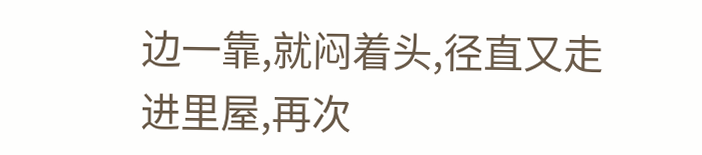边一靠,就闷着头,径直又走进里屋,再次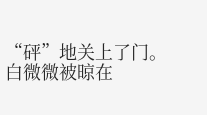“砰”地关上了门。
白微微被晾在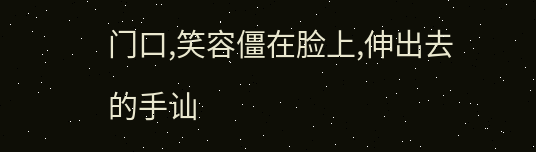门口,笑容僵在脸上,伸出去的手讪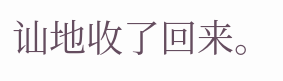讪地收了回来。